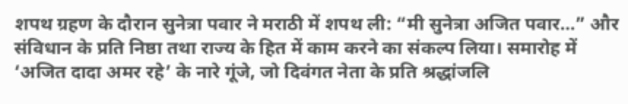शपथ ग्रहण के दौरान सुनेत्रा पवार ने मराठी में शपथ ली: “मी सुनेत्रा अजित पवार…” और संविधान के प्रति निष्ठा तथा राज्य के हित में काम करने का संकल्प लिया। समारोह में ‘अजित दादा अमर रहे’ के नारे गूंजे, जो दिवंगत नेता के प्रति श्रद्धांजलि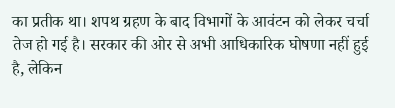का प्रतीक था। शपथ ग्रहण के बाद विभागों के आवंटन को लेकर चर्चा तेज हो गई है। सरकार की ओर से अभी आधिकारिक घोषणा नहीं हुई है, लेकिन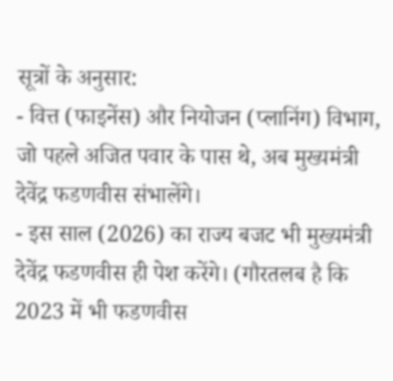सूत्रों के अनुसार:
- वित्त (फाइनेंस) और नियोजन (प्लानिंग) विभाग, जो पहले अजित पवार के पास थे, अब मुख्यमंत्री देवेंद्र फडणवीस संभालेंगे।
- इस साल (2026) का राज्य बजट भी मुख्यमंत्री देवेंद्र फडणवीस ही पेश करेंगे। (गौरतलब है कि 2023 में भी फडणवीस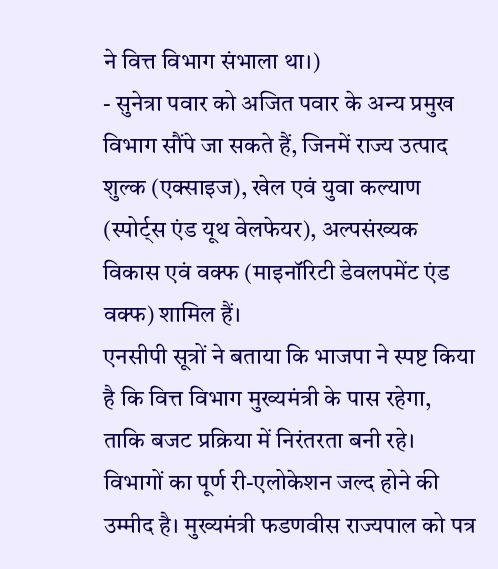ने वित्त विभाग संभाला था।)
- सुनेत्रा पवार को अजित पवार के अन्य प्रमुख विभाग सौंपे जा सकते हैं, जिनमें राज्य उत्पाद शुल्क (एक्साइज), खेल एवं युवा कल्याण (स्पोर्ट्स एंड यूथ वेलफेयर), अल्पसंख्यक विकास एवं वक्फ (माइनॉरिटी डेवलपमेंट एंड वक्फ) शामिल हैं।
एनसीपी सूत्रों ने बताया कि भाजपा ने स्पष्ट किया है कि वित्त विभाग मुख्यमंत्री के पास रहेगा, ताकि बजट प्रक्रिया में निरंतरता बनी रहे। विभागों का पूर्ण री-एलोकेशन जल्द होने की उम्मीद है। मुख्यमंत्री फडणवीस राज्यपाल को पत्र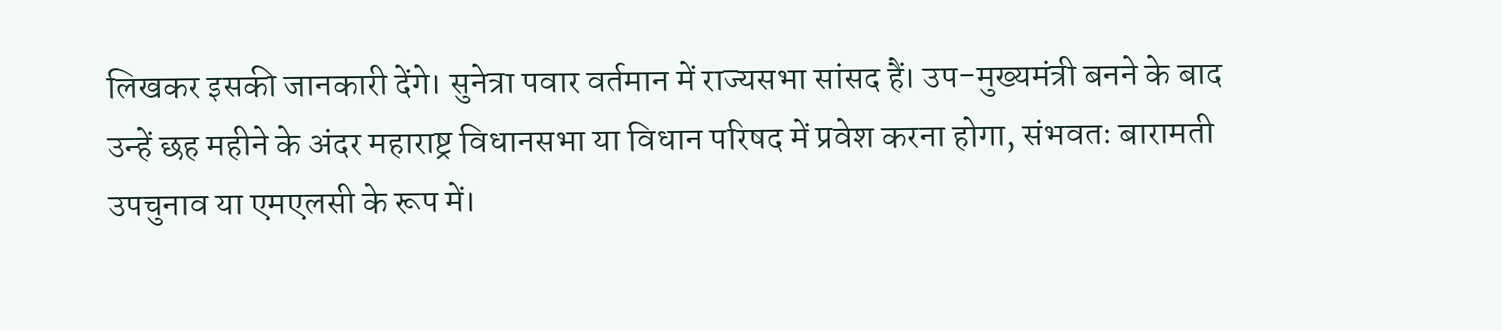लिखकर इसकी जानकारी देंगे। सुनेत्रा पवार वर्तमान में राज्यसभा सांसद हैं। उप-मुख्यमंत्री बनने के बाद उन्हें छह महीने के अंदर महाराष्ट्र विधानसभा या विधान परिषद में प्रवेश करना होगा, संभवतः बारामती उपचुनाव या एमएलसी के रूप में।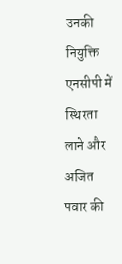उनकी नियुक्ति एनसीपी में स्थिरता लाने और अजित पवार की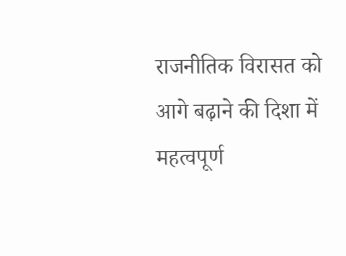राजनीतिक विरासत को आगे बढ़ाने की दिशा में महत्वपूर्ण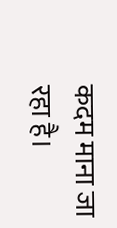कदम माना जा रहा है।